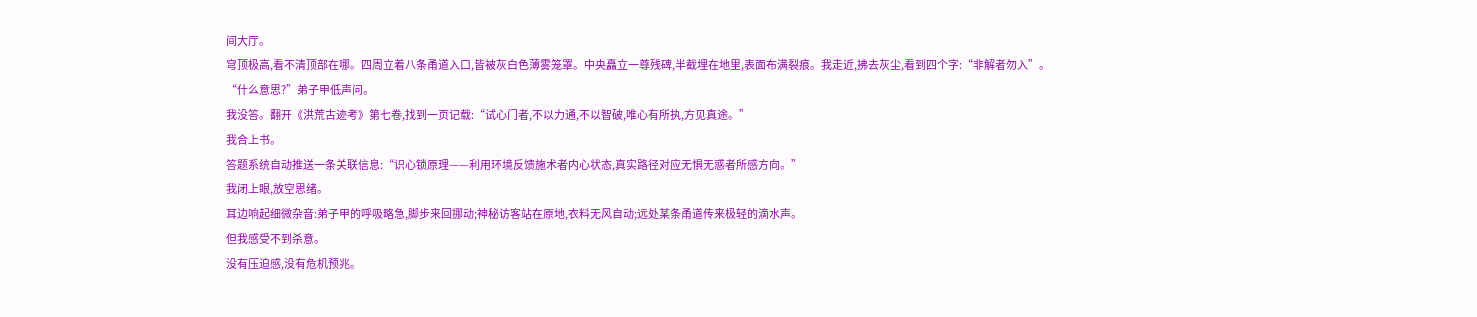间大厅。
穹顶极高,看不清顶部在哪。四周立着八条甬道入口,皆被灰白色薄雾笼罩。中央矗立一尊残碑,半截埋在地里,表面布满裂痕。我走近,拂去灰尘,看到四个字:“非解者勿入”。
“什么意思?”弟子甲低声问。
我没答。翻开《洪荒古迹考》第七卷,找到一页记载:“试心门者,不以力通,不以智破,唯心有所执,方见真途。”
我合上书。
答题系统自动推送一条关联信息:“识心锁原理——利用环境反馈施术者内心状态,真实路径对应无惧无惑者所感方向。”
我闭上眼,放空思绪。
耳边响起细微杂音:弟子甲的呼吸略急,脚步来回挪动;神秘访客站在原地,衣料无风自动;远处某条甬道传来极轻的滴水声。
但我感受不到杀意。
没有压迫感,没有危机预兆。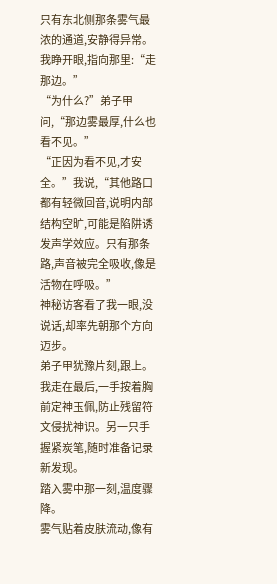只有东北侧那条雾气最浓的通道,安静得异常。
我睁开眼,指向那里:“走那边。”
“为什么?”弟子甲问,“那边雾最厚,什么也看不见。”
“正因为看不见,才安全。”我说,“其他路口都有轻微回音,说明内部结构空旷,可能是陷阱诱发声学效应。只有那条路,声音被完全吸收,像是活物在呼吸。”
神秘访客看了我一眼,没说话,却率先朝那个方向迈步。
弟子甲犹豫片刻,跟上。
我走在最后,一手按着胸前定神玉佩,防止残留符文侵扰神识。另一只手握紧炭笔,随时准备记录新发现。
踏入雾中那一刻,温度骤降。
雾气贴着皮肤流动,像有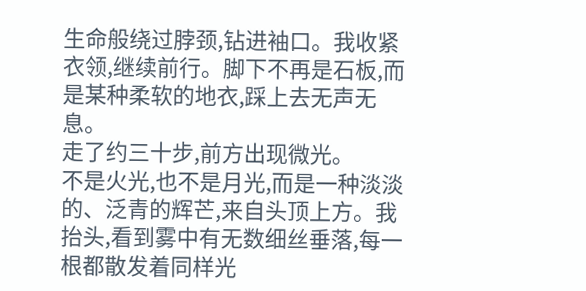生命般绕过脖颈,钻进袖口。我收紧衣领,继续前行。脚下不再是石板,而是某种柔软的地衣,踩上去无声无息。
走了约三十步,前方出现微光。
不是火光,也不是月光,而是一种淡淡的、泛青的辉芒,来自头顶上方。我抬头,看到雾中有无数细丝垂落,每一根都散发着同样光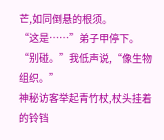芒,如同倒悬的根须。
“这是……”弟子甲停下。
“别碰。”我低声说,“像生物组织。”
神秘访客举起青竹杖,杖头挂着的铃铛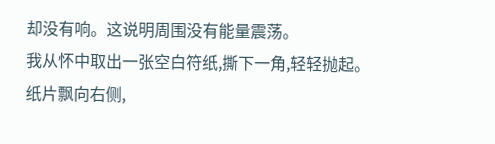却没有响。这说明周围没有能量震荡。
我从怀中取出一张空白符纸,撕下一角,轻轻抛起。
纸片飘向右侧,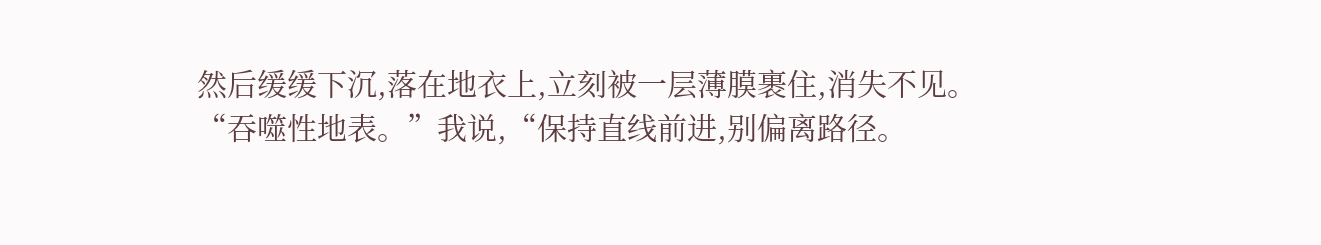然后缓缓下沉,落在地衣上,立刻被一层薄膜裹住,消失不见。
“吞噬性地表。”我说,“保持直线前进,别偏离路径。